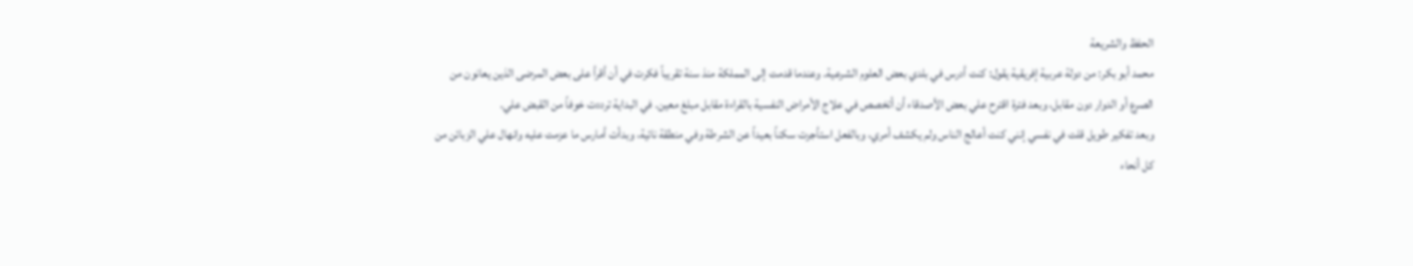الحفظ والشريعة
محمد أبو بكر: من دولة عربية إفريقية يقول: كنت أدرس في بلدي بعض العلوم الشرعية. وعندما قدمت إلى المملكة منذ سنة تقريباً فكرت في أن أقرأ على بعض المرضى الذين يعانون من الصرع أو الدوار دون مقابل، وبعد فترة اقترح علي بعض الأصدقاء أن أتخصص في علاج الأمراض النفسية بالقراءة مقابل مبلغ معين. في البداية ترددت خوفاً من القبض علي.
وبعد تفكير طويل قلت في نفسي إنني كنت أعالج الناس ولم يكشف أمري، وبالفعل استأجرت سكناً بعيداً عن الشرطة وفي منطقة نائية، وبدأت أمارس ما عزمت عليه وانهال علي الزبائن من كل أنحاء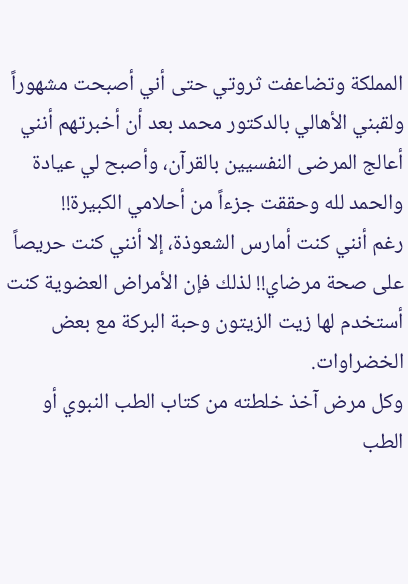المملكة وتضاعفت ثروتي حتى أني أصبحت مشهوراً ولقبني الأهالي بالدكتور محمد بعد أن أخبرتهم أنني أعالج المرضى النفسيين بالقرآن، وأصبح لي عيادة والحمد لله وحققت جزءاً من أحلامي الكبيرة!!
رغم أنني كنت أمارس الشعوذة، إلا أنني كنت حريصاً على صحة مرضاي!! لذلك فإن الأمراض العضوية كنت أستخدم لها زيت الزيتون وحبة البركة مع بعض الخضراوات.
وكل مرض آخذ خلطته من كتاب الطب النبوي أو الطب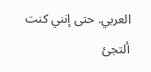العربي. حتى إنني كنت ألتجئ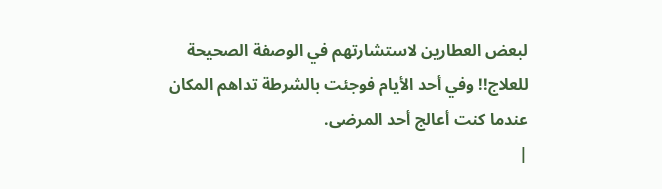لبعض العطارين لاستشارتهم في الوصفة الصحيحة للعلاج!! وفي أحد الأيام فوجئت بالشرطة تداهم المكان عندما كنت أعالج أحد المرضى.
|